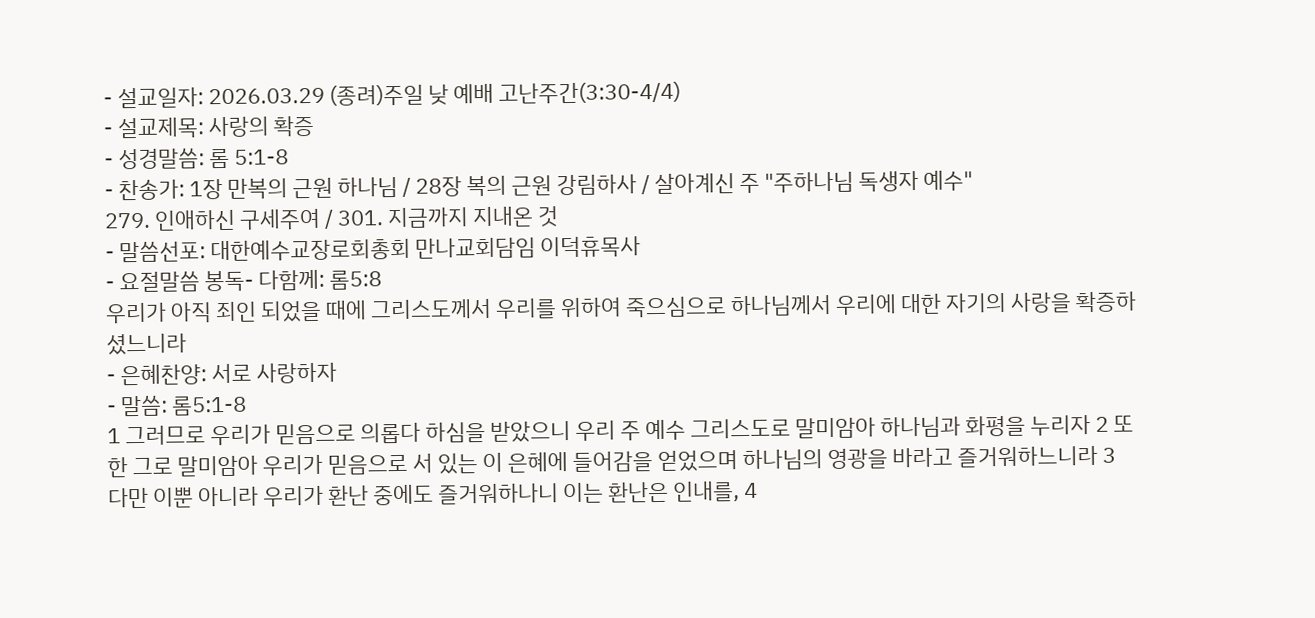- 설교일자: 2026.03.29 (종려)주일 낮 예배 고난주간(3:30-4/4)
- 설교제목: 사랑의 확증
- 성경말씀: 롬 5:1-8
- 찬송가: 1장 만복의 근원 하나님 / 28장 복의 근원 강림하사 / 살아계신 주 "주하나님 독생자 예수"
279. 인애하신 구세주여 / 301. 지금까지 지내온 것
- 말씀선포: 대한예수교장로회총회 만나교회담임 이덕휴목사
- 요절말씀 봉독- 다함께: 롬5:8
우리가 아직 죄인 되었을 때에 그리스도께서 우리를 위하여 죽으심으로 하나님께서 우리에 대한 자기의 사랑을 확증하셨느니라
- 은혜찬양: 서로 사랑하자
- 말씀: 롬5:1-8
1 그러므로 우리가 믿음으로 의롭다 하심을 받았으니 우리 주 예수 그리스도로 말미암아 하나님과 화평을 누리자 2 또한 그로 말미암아 우리가 믿음으로 서 있는 이 은혜에 들어감을 얻었으며 하나님의 영광을 바라고 즐거워하느니라 3 다만 이뿐 아니라 우리가 환난 중에도 즐거워하나니 이는 환난은 인내를, 4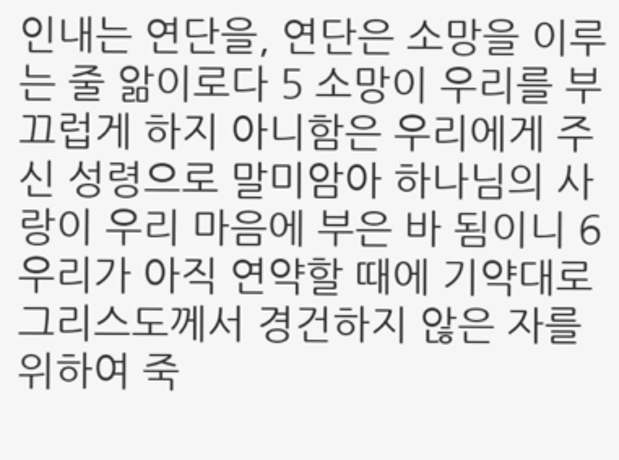인내는 연단을, 연단은 소망을 이루는 줄 앎이로다 5 소망이 우리를 부끄럽게 하지 아니함은 우리에게 주신 성령으로 말미암아 하나님의 사랑이 우리 마음에 부은 바 됨이니 6 우리가 아직 연약할 때에 기약대로 그리스도께서 경건하지 않은 자를 위하여 죽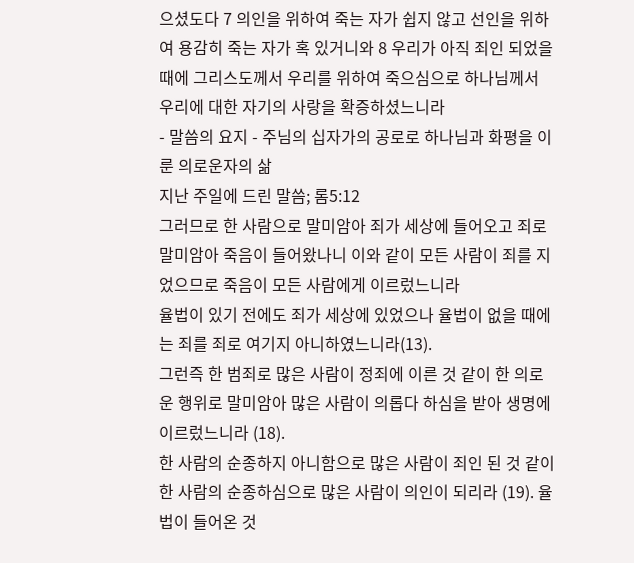으셨도다 7 의인을 위하여 죽는 자가 쉽지 않고 선인을 위하여 용감히 죽는 자가 혹 있거니와 8 우리가 아직 죄인 되었을 때에 그리스도께서 우리를 위하여 죽으심으로 하나님께서 우리에 대한 자기의 사랑을 확증하셨느니라
- 말씀의 요지 - 주님의 십자가의 공로로 하나님과 화평을 이룬 의로운자의 삶
지난 주일에 드린 말씀; 롬5:12
그러므로 한 사람으로 말미암아 죄가 세상에 들어오고 죄로 말미암아 죽음이 들어왔나니 이와 같이 모든 사람이 죄를 지었으므로 죽음이 모든 사람에게 이르렀느니라
율법이 있기 전에도 죄가 세상에 있었으나 율법이 없을 때에는 죄를 죄로 여기지 아니하였느니라(13).
그런즉 한 범죄로 많은 사람이 정죄에 이른 것 같이 한 의로운 행위로 말미암아 많은 사람이 의롭다 하심을 받아 생명에 이르렀느니라 (18).
한 사람의 순종하지 아니함으로 많은 사람이 죄인 된 것 같이 한 사람의 순종하심으로 많은 사람이 의인이 되리라 (19). 율법이 들어온 것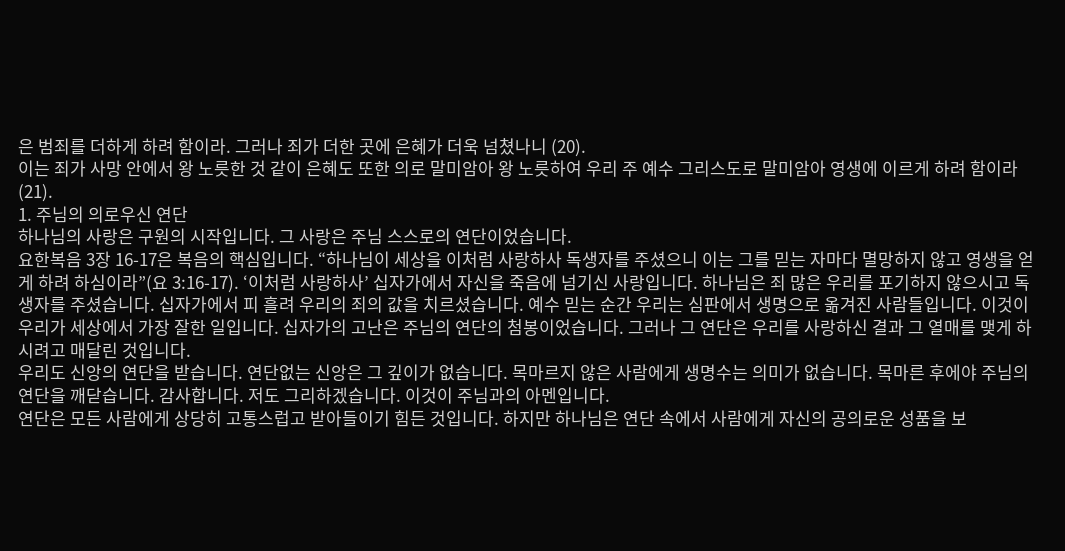은 범죄를 더하게 하려 함이라. 그러나 죄가 더한 곳에 은혜가 더욱 넘쳤나니 (20).
이는 죄가 사망 안에서 왕 노릇한 것 같이 은혜도 또한 의로 말미암아 왕 노릇하여 우리 주 예수 그리스도로 말미암아 영생에 이르게 하려 함이라 (21).
1. 주님의 의로우신 연단
하나님의 사랑은 구원의 시작입니다. 그 사랑은 주님 스스로의 연단이었습니다.
요한복음 3장 16-17은 복음의 핵심입니다. “하나님이 세상을 이처럼 사랑하사 독생자를 주셨으니 이는 그를 믿는 자마다 멸망하지 않고 영생을 얻게 하려 하심이라”(요 3:16-17). ‘이처럼 사랑하사’ 십자가에서 자신을 죽음에 넘기신 사랑입니다. 하나님은 죄 많은 우리를 포기하지 않으시고 독생자를 주셨습니다. 십자가에서 피 흘려 우리의 죄의 값을 치르셨습니다. 예수 믿는 순간 우리는 심판에서 생명으로 옮겨진 사람들입니다. 이것이 우리가 세상에서 가장 잘한 일입니다. 십자가의 고난은 주님의 연단의 첨봉이었습니다. 그러나 그 연단은 우리를 사랑하신 결과 그 열매를 맺게 하시려고 매달린 것입니다.
우리도 신앙의 연단을 받습니다. 연단없는 신앙은 그 깊이가 없습니다. 목마르지 않은 사람에게 생명수는 의미가 없습니다. 목마른 후에야 주님의 연단을 깨닫습니다. 감사합니다. 저도 그리하겠습니다. 이것이 주님과의 아멘입니다.
연단은 모든 사람에게 상당히 고통스럽고 받아들이기 힘든 것입니다. 하지만 하나님은 연단 속에서 사람에게 자신의 공의로운 성품을 보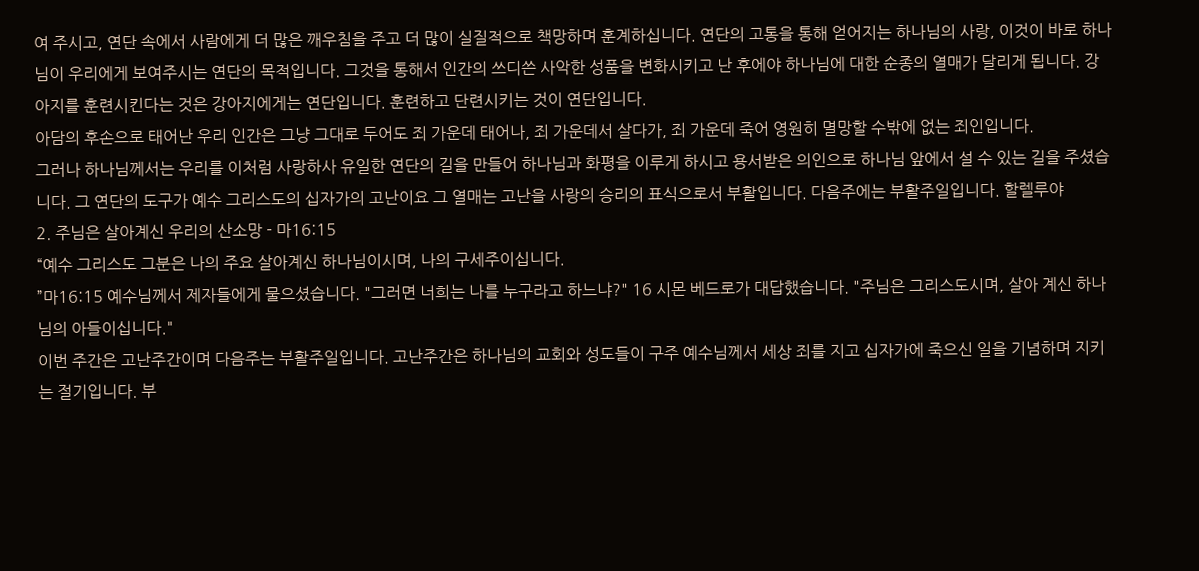여 주시고, 연단 속에서 사람에게 더 많은 깨우침을 주고 더 많이 실질적으로 책망하며 훈계하십니다. 연단의 고통을 통해 얻어지는 하나님의 사랑, 이것이 바로 하나님이 우리에게 보여주시는 연단의 목적입니다. 그것을 통해서 인간의 쓰디쓴 사악한 성품을 변화시키고 난 후에야 하나님에 대한 순종의 열매가 달리게 됩니다. 강아지를 훈련시킨다는 것은 강아지에게는 연단입니다. 훈련하고 단련시키는 것이 연단입니다.
아담의 후손으로 태어난 우리 인간은 그냥 그대로 두어도 죄 가운데 태어나, 죄 가운데서 살다가, 죄 가운데 죽어 영원히 멸망할 수밖에 없는 죄인입니다.
그러나 하나님께서는 우리를 이처럼 사랑하사 유일한 연단의 길을 만들어 하나님과 화평을 이루게 하시고 용서받은 의인으로 하나님 앞에서 설 수 있는 길을 주셨습니다. 그 연단의 도구가 예수 그리스도의 십자가의 고난이요 그 열매는 고난을 사랑의 승리의 표식으로서 부활입니다. 다음주에는 부활주일입니다. 할렐루야
2. 주님은 살아계신 우리의 산소망 - 마16:15
“예수 그리스도 그분은 나의 주요 살아계신 하나님이시며, 나의 구세주이십니다.
”마16:15 예수님께서 제자들에게 물으셨습니다. "그러면 너희는 나를 누구라고 하느냐?" 16 시몬 베드로가 대답했습니다. "주님은 그리스도시며, 살아 계신 하나님의 아들이십니다."
이번 주간은 고난주간이며 다음주는 부활주일입니다. 고난주간은 하나님의 교회와 성도들이 구주 예수님께서 세상 죄를 지고 십자가에 죽으신 일을 기념하며 지키는 절기입니다. 부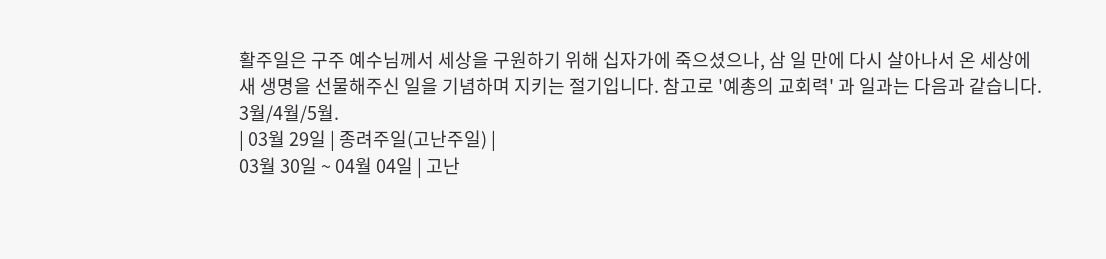활주일은 구주 예수님께서 세상을 구원하기 위해 십자가에 죽으셨으나, 삼 일 만에 다시 살아나서 온 세상에 새 생명을 선물해주신 일을 기념하며 지키는 절기입니다. 참고로 '예총의 교회력' 과 일과는 다음과 같습니다.
3월/4월/5월.
| 03월 29일 | 종려주일(고난주일) |
03월 30일 ~ 04월 04일 | 고난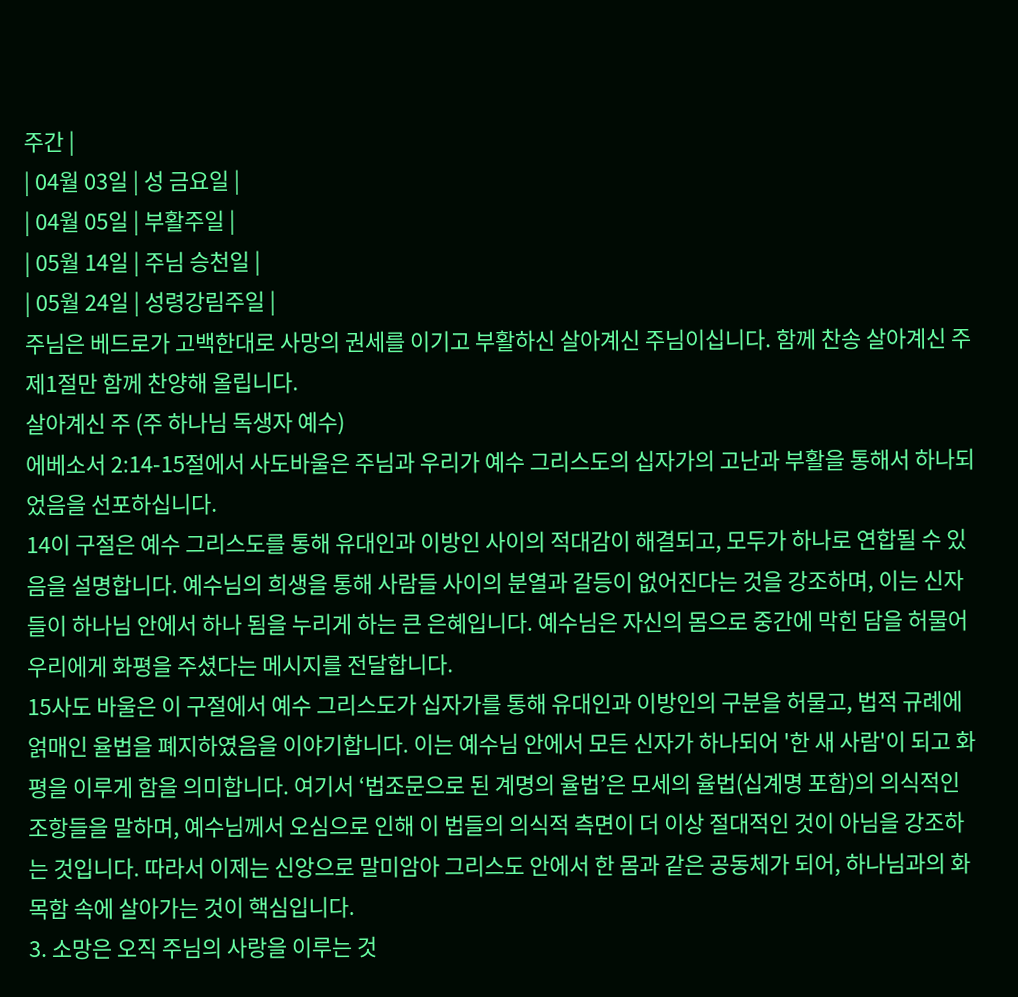주간 |
| 04월 03일 | 성 금요일 |
| 04월 05일 | 부활주일 |
| 05월 14일 | 주님 승천일 |
| 05월 24일 | 성령강림주일 |
주님은 베드로가 고백한대로 사망의 권세를 이기고 부활하신 살아계신 주님이십니다. 함께 찬송 살아계신 주
제1절만 함께 찬양해 올립니다.
살아계신 주 (주 하나님 독생자 예수)
에베소서 2:14-15절에서 사도바울은 주님과 우리가 예수 그리스도의 십자가의 고난과 부활을 통해서 하나되었음을 선포하십니다.
14이 구절은 예수 그리스도를 통해 유대인과 이방인 사이의 적대감이 해결되고, 모두가 하나로 연합될 수 있음을 설명합니다. 예수님의 희생을 통해 사람들 사이의 분열과 갈등이 없어진다는 것을 강조하며, 이는 신자들이 하나님 안에서 하나 됨을 누리게 하는 큰 은혜입니다. 예수님은 자신의 몸으로 중간에 막힌 담을 허물어 우리에게 화평을 주셨다는 메시지를 전달합니다.
15사도 바울은 이 구절에서 예수 그리스도가 십자가를 통해 유대인과 이방인의 구분을 허물고, 법적 규례에 얽매인 율법을 폐지하였음을 이야기합니다. 이는 예수님 안에서 모든 신자가 하나되어 '한 새 사람'이 되고 화평을 이루게 함을 의미합니다. 여기서 ‘법조문으로 된 계명의 율법’은 모세의 율법(십계명 포함)의 의식적인 조항들을 말하며, 예수님께서 오심으로 인해 이 법들의 의식적 측면이 더 이상 절대적인 것이 아님을 강조하는 것입니다. 따라서 이제는 신앙으로 말미암아 그리스도 안에서 한 몸과 같은 공동체가 되어, 하나님과의 화목함 속에 살아가는 것이 핵심입니다.
3. 소망은 오직 주님의 사랑을 이루는 것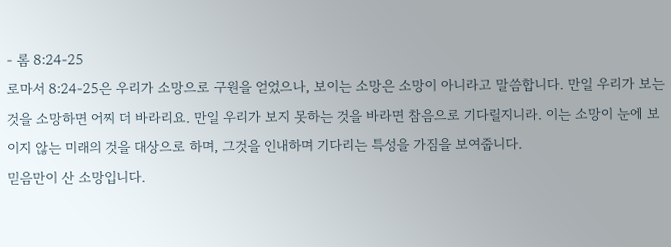- 롬 8:24-25
로마서 8:24-25은 우리가 소망으로 구원을 얻었으나, 보이는 소망은 소망이 아니라고 말씀합니다. 만일 우리가 보는 것을 소망하면 어찌 더 바라리요. 만일 우리가 보지 못하는 것을 바라면 참음으로 기다릴지니라. 이는 소망이 눈에 보이지 않는 미래의 것을 대상으로 하며, 그것을 인내하며 기다리는 특성을 가짐을 보여줍니다.
믿음만이 산 소망입니다.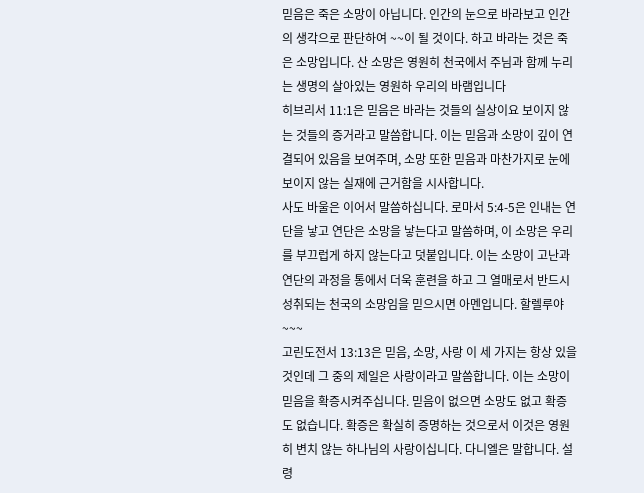믿음은 죽은 소망이 아닙니다. 인간의 눈으로 바라보고 인간의 생각으로 판단하여 ~~이 될 것이다. 하고 바라는 것은 죽은 소망입니다. 산 소망은 영원히 천국에서 주님과 함께 누리는 생명의 살아있는 영원하 우리의 바램입니다
히브리서 11:1은 믿음은 바라는 것들의 실상이요 보이지 않는 것들의 증거라고 말씀합니다. 이는 믿음과 소망이 깊이 연결되어 있음을 보여주며, 소망 또한 믿음과 마찬가지로 눈에 보이지 않는 실재에 근거함을 시사합니다.
사도 바울은 이어서 말씀하십니다. 로마서 5:4-5은 인내는 연단을 낳고 연단은 소망을 낳는다고 말씀하며, 이 소망은 우리를 부끄럽게 하지 않는다고 덧붙입니다. 이는 소망이 고난과 연단의 과정을 통에서 더욱 훈련을 하고 그 열매로서 반드시 성취되는 천국의 소망임을 믿으시면 아멘입니다. 할렐루야~~~
고린도전서 13:13은 믿음, 소망, 사랑 이 세 가지는 항상 있을 것인데 그 중의 제일은 사랑이라고 말씀합니다. 이는 소망이 믿음을 확증시켜주십니다. 믿음이 없으면 소망도 없고 확증도 없습니다. 확증은 확실히 증명하는 것으로서 이것은 영원히 변치 않는 하나님의 사랑이십니다. 다니엘은 말합니다. 설령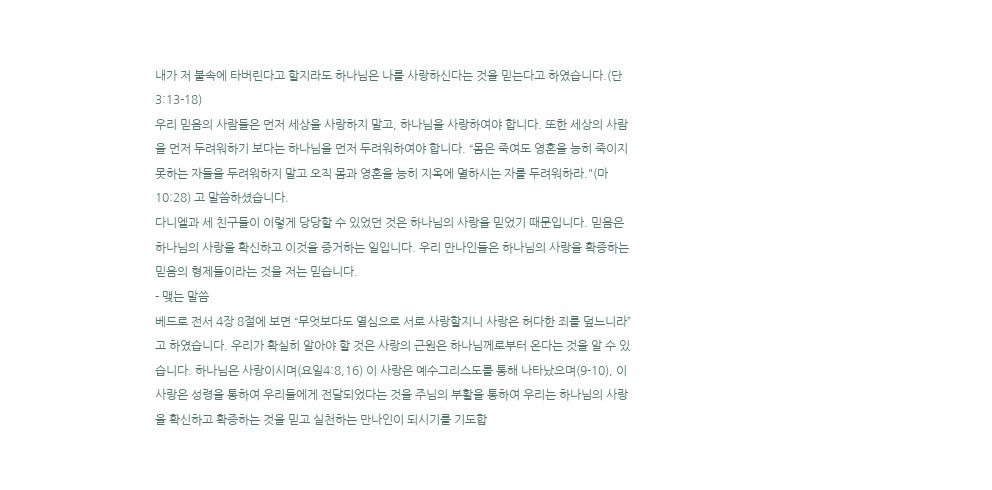내가 저 불속에 타버린다고 할지라도 하나님은 나를 사랑하신다는 것을 믿는다고 하였습니다.(단3:13-18)
우리 믿음의 사람들은 먼저 세상을 사랑하지 말고, 하나님을 사랑하여야 합니다. 또한 세상의 사람을 먼저 두려워하기 보다는 하나님을 먼저 두려워하여야 합니다. “몸은 죽여도 영혼을 능히 죽이지 못하는 자들을 두려워하지 말고 오직 몸과 영혼을 능히 지옥에 멸하시는 자를 두려워하라."(마10:28) 고 말씀하셨습니다.
다니엘과 세 친구들이 이렇게 당당할 수 있었던 것은 하나님의 사랑을 믿었기 때문입니다. 믿음은 하나님의 사랑을 확신하고 이것을 증거하는 일입니다. 우리 만나인들은 하나님의 사랑을 확증하는 믿음의 형제들이라는 것을 저는 믿습니다.
- 맺는 말씀
베드로 전서 4장 8절에 보면 “무엇보다도 열심으로 서로 사랑할지니 사랑은 허다한 죄를 덮느니라”고 하였습니다. 우리가 확실히 알아야 할 것은 사랑의 근원은 하나님께로부터 온다는 것을 알 수 있습니다. 하나님은 사랑이시며(요일4:8,16) 이 사랑은 예수그리스도를 통해 나타났으며(9-10), 이 사랑은 성령을 통하여 우리들에게 전달되었다는 것을 주님의 부활을 통하여 우리는 하나님의 사랑을 확신하고 확증하는 것을 믿고 실천하는 만나인이 되시기를 기도합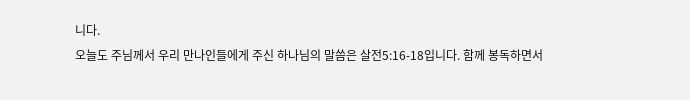니다.
오늘도 주님께서 우리 만나인들에게 주신 하나님의 말씀은 살전5:16-18입니다. 함께 봉독하면서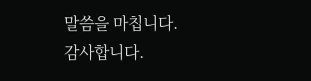말씀을 마칩니다.
감사합니다.